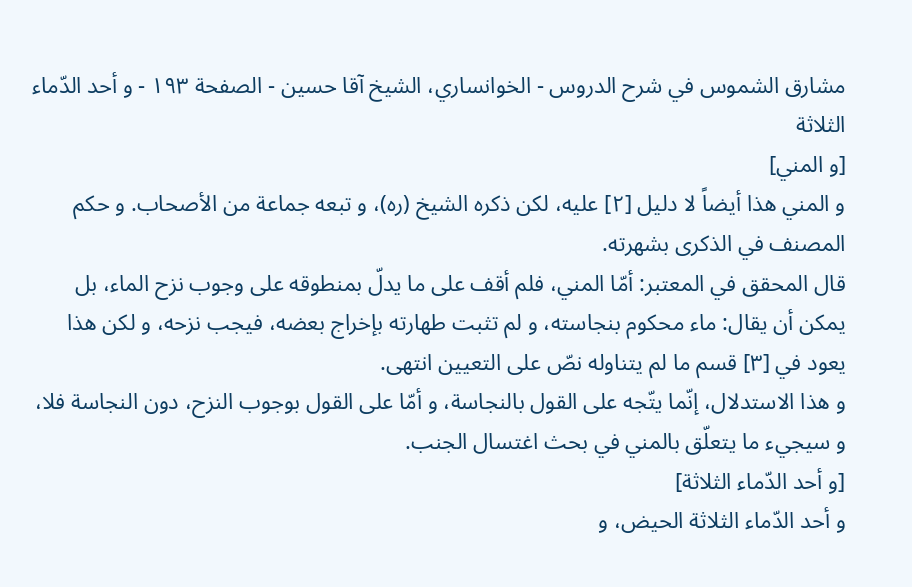مشارق الشموس في شرح الدروس - الخوانساري، الشيخ آقا حسين - الصفحة ١٩٣ - و أحد الدّماء الثلاثة
[و المني]
و المني هذا أيضاً لا دليل [٢] عليه، لكن ذكره الشيخ (ره)، و تبعه جماعة من الأصحاب. و حكم المصنف في الذكرى بشهرته.
قال المحقق في المعتبر: أمّا المني، فلم أقف على ما يدلّ بمنطوقه على وجوب نزح الماء، بل يمكن أن يقال: ماء محكوم بنجاسته، و لم تثبت طهارته بإخراج بعضه، فيجب نزحه، و لكن هذا يعود في [٣] قسم ما لم يتناوله نصّ على التعيين انتهى.
و هذا الاستدلال، إنّما يتّجه على القول بالنجاسة، و أمّا على القول بوجوب النزح، دون النجاسة فلا، و سيجيء ما يتعلّق بالمني في بحث اغتسال الجنب.
[و أحد الدّماء الثلاثة]
و أحد الدّماء الثلاثة الحيض، و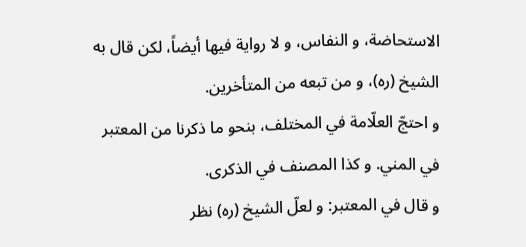الاستحاضة، و النفاس، و لا رواية فيها أيضاً، لكن قال به الشيخ (ره)، و من تبعه من المتأخرين.
و احتجّ العلّامة في المختلف، بنحو ما ذكرنا من المعتبر في المني. و كذا المصنف في الذكرى.
و قال في المعتبر: و لعلّ الشيخ (ره) نظر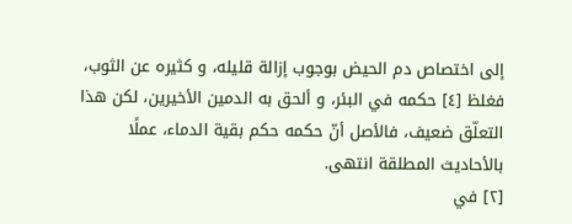إلى اختصاص دم الحيض بوجوب إزالة قليله، و كثيره عن الثوب، فغلظ [٤] حكمه في البئر، و ألحق به الدمين الأخيرين، لكن هذا التعلّق ضعيف، فالأصل أنّ حكمه حكم بقية الدماء، عملًا بالأحاديث المطلقة انتهى.
[٢] في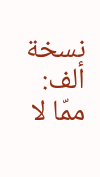نسخة ألف: ممّا لا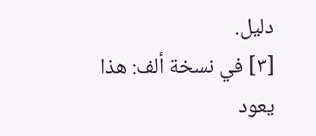دليل.
[٣] في نسخة ألف: هذا يعود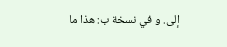إلى. و في نسخة ب: هذا ما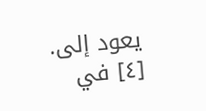يعود إلى.
[٤] في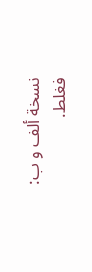نسخة ألف و ب: فغلط.